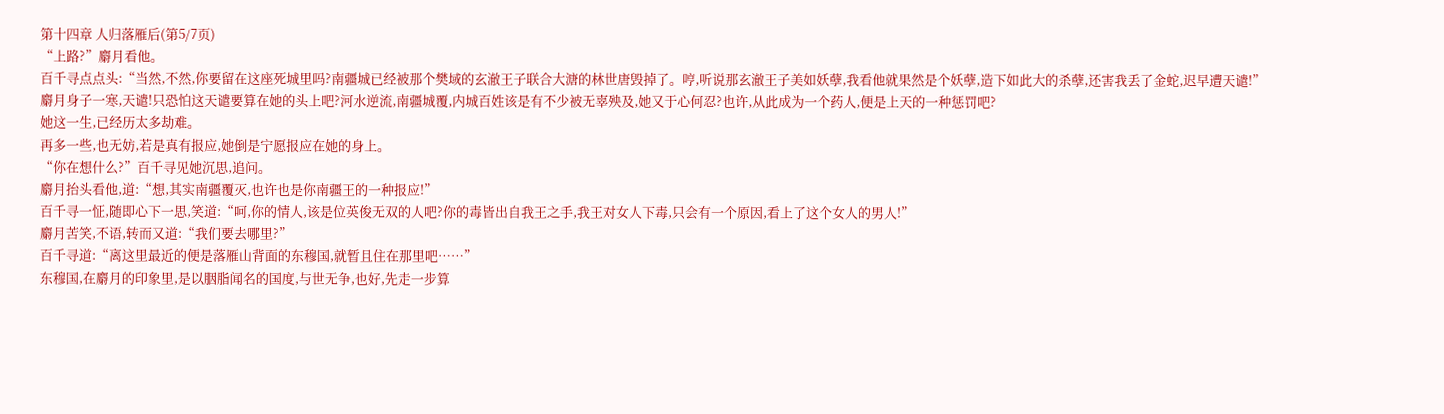第十四章 人归落雁后(第5/7页)
“上路?”麝月看他。
百千寻点点头:“当然,不然,你要留在这座死城里吗?南疆城已经被那个樊域的玄澈王子联合大溏的林世唐毁掉了。哼,听说那玄澈王子美如妖孽,我看他就果然是个妖孽,造下如此大的杀孽,还害我丢了金蛇,迟早遭天谴!”
麝月身子一寒,天谴!只恐怕这天谴要算在她的头上吧?河水逆流,南疆城覆,内城百姓该是有不少被无辜殃及,她又于心何忍?也许,从此成为一个药人,便是上天的一种惩罚吧?
她这一生,已经历太多劫难。
再多一些,也无妨,若是真有报应,她倒是宁愿报应在她的身上。
“你在想什么?”百千寻见她沉思,追问。
麝月抬头看他,道:“想,其实南疆覆灭,也许也是你南疆王的一种报应!”
百千寻一怔,随即心下一思,笑道:“呵,你的情人,该是位英俊无双的人吧?你的毒皆出自我王之手,我王对女人下毒,只会有一个原因,看上了这个女人的男人!”
麝月苦笑,不语,转而又道:“我们要去哪里?”
百千寻道:“离这里最近的便是落雁山背面的东穆国,就暂且住在那里吧……”
东穆国,在麝月的印象里,是以胭脂闻名的国度,与世无争,也好,先走一步算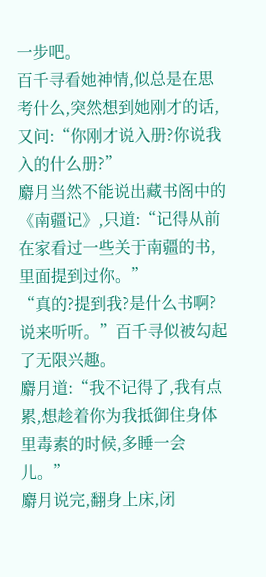一步吧。
百千寻看她神情,似总是在思考什么,突然想到她刚才的话,又问:“你刚才说入册?你说我入的什么册?”
麝月当然不能说出藏书阁中的《南疆记》,只道:“记得从前在家看过一些关于南疆的书,里面提到过你。”
“真的?提到我?是什么书啊?说来听听。”百千寻似被勾起了无限兴趣。
麝月道:“我不记得了,我有点累,想趁着你为我抵御住身体里毒素的时候,多睡一会儿。”
麝月说完,翻身上床,闭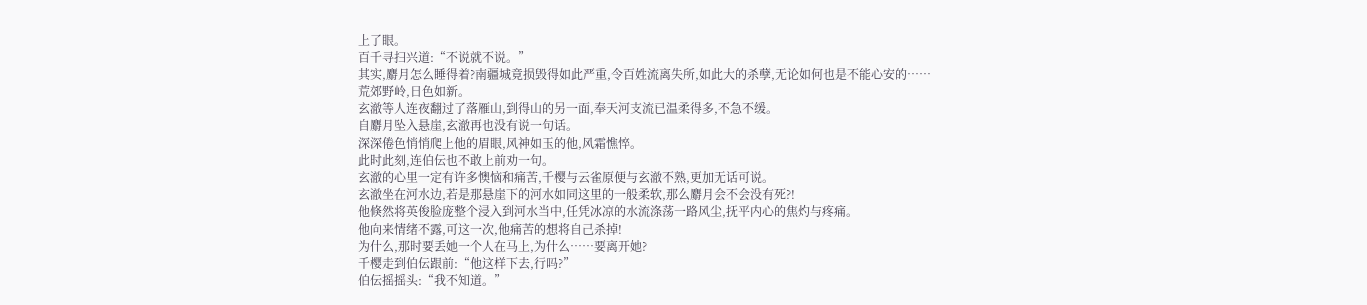上了眼。
百千寻扫兴道:“不说就不说。”
其实,麝月怎么睡得着?南疆城竟损毁得如此严重,令百姓流离失所,如此大的杀孽,无论如何也是不能心安的……
荒郊野岭,日色如新。
玄澈等人连夜翻过了落雁山,到得山的另一面,奉天河支流已温柔得多,不急不缓。
自麝月坠入悬崖,玄澈再也没有说一句话。
深深倦色悄悄爬上他的眉眼,风神如玉的他,风霜憔悴。
此时此刻,连伯伝也不敢上前劝一句。
玄澈的心里一定有许多懊恼和痛苦,千樱与云雀原便与玄澈不熟,更加无话可说。
玄澈坐在河水边,若是那悬崖下的河水如同这里的一般柔软,那么麝月会不会没有死?!
他倏然将英俊脸庞整个浸入到河水当中,任凭冰凉的水流涤荡一路风尘,抚平内心的焦灼与疼痛。
他向来情绪不露,可这一次,他痛苦的想将自己杀掉!
为什么,那时要丢她一个人在马上,为什么……要离开她?
千樱走到伯伝跟前:“他这样下去,行吗?”
伯伝摇摇头:“我不知道。”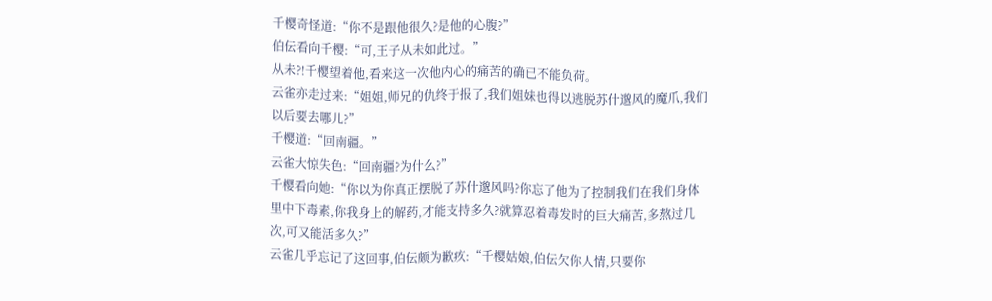千樱奇怪道:“你不是跟他很久?是他的心腹?”
伯伝看向千樱:“可,王子从未如此过。”
从未?!千樱望着他,看来这一次他内心的痛苦的确已不能负荷。
云雀亦走过来:“姐姐,师兄的仇终于报了,我们姐妹也得以逃脱苏什邈风的魔爪,我们以后要去哪儿?”
千樱道:“回南疆。”
云雀大惊失色:“回南疆?为什么?”
千樱看向她:“你以为你真正摆脱了苏什邈风吗?你忘了他为了控制我们在我们身体里中下毒素,你我身上的解药,才能支持多久?就算忍着毒发时的巨大痛苦,多熬过几次,可又能活多久?”
云雀几乎忘记了这回事,伯伝颇为歉疚:“千樱姑娘,伯伝欠你人情,只要你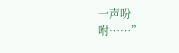一声吩咐……”